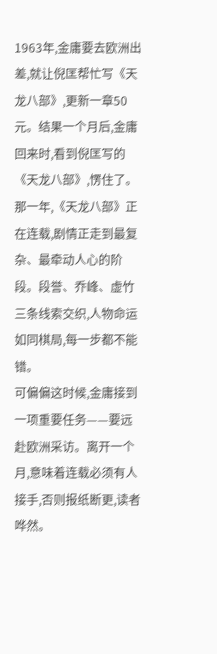1963年,金庸要去欧洲出差,就让倪匡帮忙写《天龙八部》,更新一章50元。结果一个月后,金庸回来时,看到倪匡写的《天龙八部》,愣住了。
那一年,《天龙八部》正在连载,剧情正走到最复杂、最牵动人心的阶段。段誉、乔峰、虚竹三条线索交织,人物命运如同棋局,每一步都不能错。
可偏偏这时候,金庸接到一项重要任务——要远赴欧洲采访。离开一个月,意味着连载必须有人接手,否则报纸断更,读者哗然。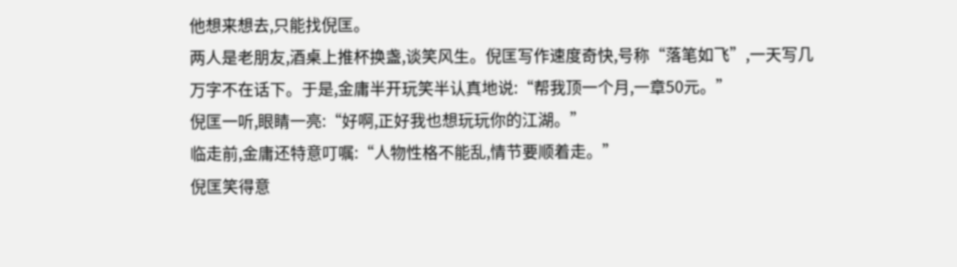他想来想去,只能找倪匡。
两人是老朋友,酒桌上推杯换盏,谈笑风生。倪匡写作速度奇快,号称“落笔如飞”,一天写几万字不在话下。于是,金庸半开玩笑半认真地说:“帮我顶一个月,一章50元。”
倪匡一听,眼睛一亮:“好啊,正好我也想玩玩你的江湖。”
临走前,金庸还特意叮嘱:“人物性格不能乱,情节要顺着走。”
倪匡笑得意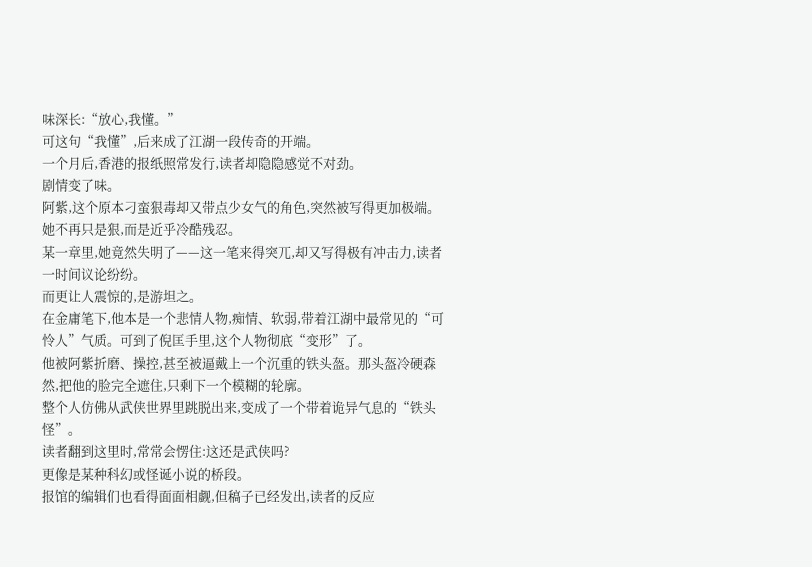味深长:“放心,我懂。”
可这句“我懂”,后来成了江湖一段传奇的开端。
一个月后,香港的报纸照常发行,读者却隐隐感觉不对劲。
剧情变了味。
阿紫,这个原本刁蛮狠毒却又带点少女气的角色,突然被写得更加极端。她不再只是狠,而是近乎冷酷残忍。
某一章里,她竟然失明了——这一笔来得突兀,却又写得极有冲击力,读者一时间议论纷纷。
而更让人震惊的,是游坦之。
在金庸笔下,他本是一个悲情人物,痴情、软弱,带着江湖中最常见的“可怜人”气质。可到了倪匡手里,这个人物彻底“变形”了。
他被阿紫折磨、操控,甚至被逼戴上一个沉重的铁头盔。那头盔冷硬森然,把他的脸完全遮住,只剩下一个模糊的轮廓。
整个人仿佛从武侠世界里跳脱出来,变成了一个带着诡异气息的“铁头怪”。
读者翻到这里时,常常会愣住:这还是武侠吗?
更像是某种科幻或怪诞小说的桥段。
报馆的编辑们也看得面面相觑,但稿子已经发出,读者的反应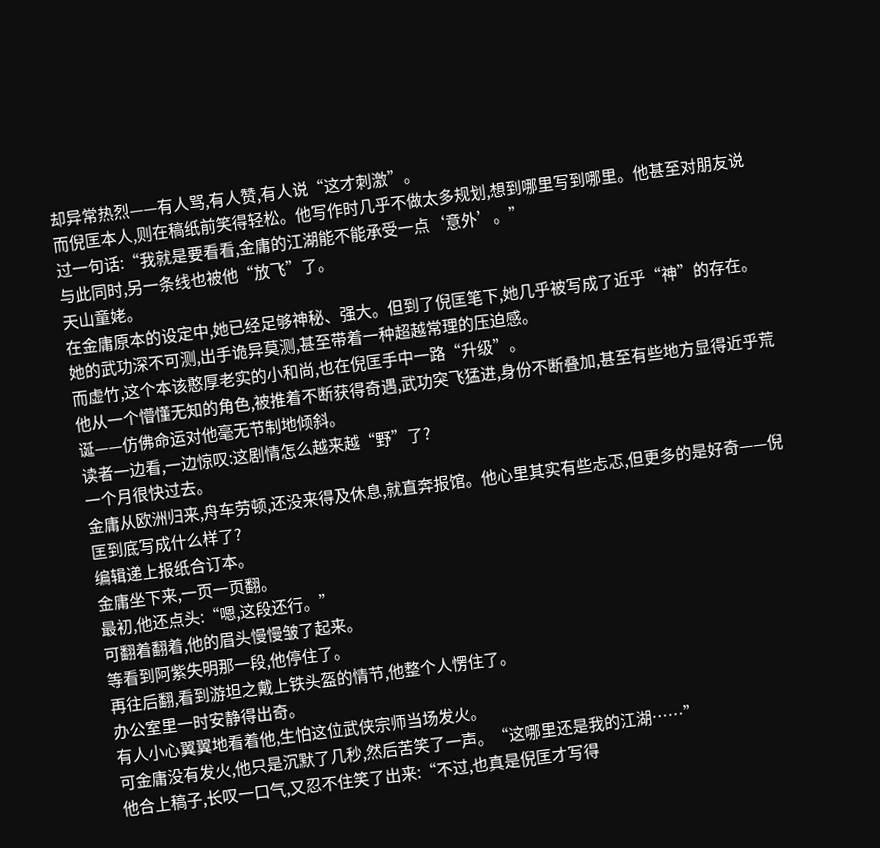却异常热烈——有人骂,有人赞,有人说“这才刺激”。
而倪匡本人,则在稿纸前笑得轻松。他写作时几乎不做太多规划,想到哪里写到哪里。他甚至对朋友说过一句话:“我就是要看看,金庸的江湖能不能承受一点‘意外’。”
与此同时,另一条线也被他“放飞”了。
天山童姥。
在金庸原本的设定中,她已经足够神秘、强大。但到了倪匡笔下,她几乎被写成了近乎“神”的存在。她的武功深不可测,出手诡异莫测,甚至带着一种超越常理的压迫感。
而虚竹,这个本该憨厚老实的小和尚,也在倪匡手中一路“升级”。
他从一个懵懂无知的角色,被推着不断获得奇遇,武功突飞猛进,身份不断叠加,甚至有些地方显得近乎荒诞——仿佛命运对他毫无节制地倾斜。
读者一边看,一边惊叹:这剧情怎么越来越“野”了?
一个月很快过去。
金庸从欧洲归来,舟车劳顿,还没来得及休息,就直奔报馆。他心里其实有些忐忑,但更多的是好奇——倪匡到底写成什么样了?
编辑递上报纸合订本。
金庸坐下来,一页一页翻。
最初,他还点头:“嗯,这段还行。”
可翻着翻着,他的眉头慢慢皱了起来。
等看到阿紫失明那一段,他停住了。
再往后翻,看到游坦之戴上铁头盔的情节,他整个人愣住了。
办公室里一时安静得出奇。
有人小心翼翼地看着他,生怕这位武侠宗师当场发火。
可金庸没有发火,他只是沉默了几秒,然后苦笑了一声。“这哪里还是我的江湖……”
他合上稿子,长叹一口气,又忍不住笑了出来:“不过,也真是倪匡才写得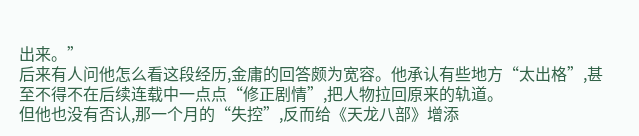出来。”
后来有人问他怎么看这段经历,金庸的回答颇为宽容。他承认有些地方“太出格”,甚至不得不在后续连载中一点点“修正剧情”,把人物拉回原来的轨道。
但他也没有否认,那一个月的“失控”,反而给《天龙八部》增添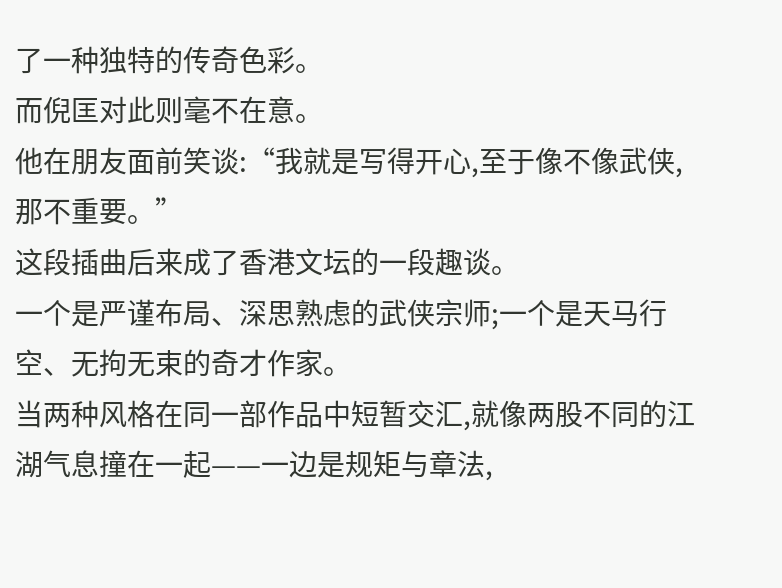了一种独特的传奇色彩。
而倪匡对此则毫不在意。
他在朋友面前笑谈:“我就是写得开心,至于像不像武侠,那不重要。”
这段插曲后来成了香港文坛的一段趣谈。
一个是严谨布局、深思熟虑的武侠宗师;一个是天马行空、无拘无束的奇才作家。
当两种风格在同一部作品中短暂交汇,就像两股不同的江湖气息撞在一起——一边是规矩与章法,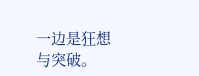一边是狂想与突破。